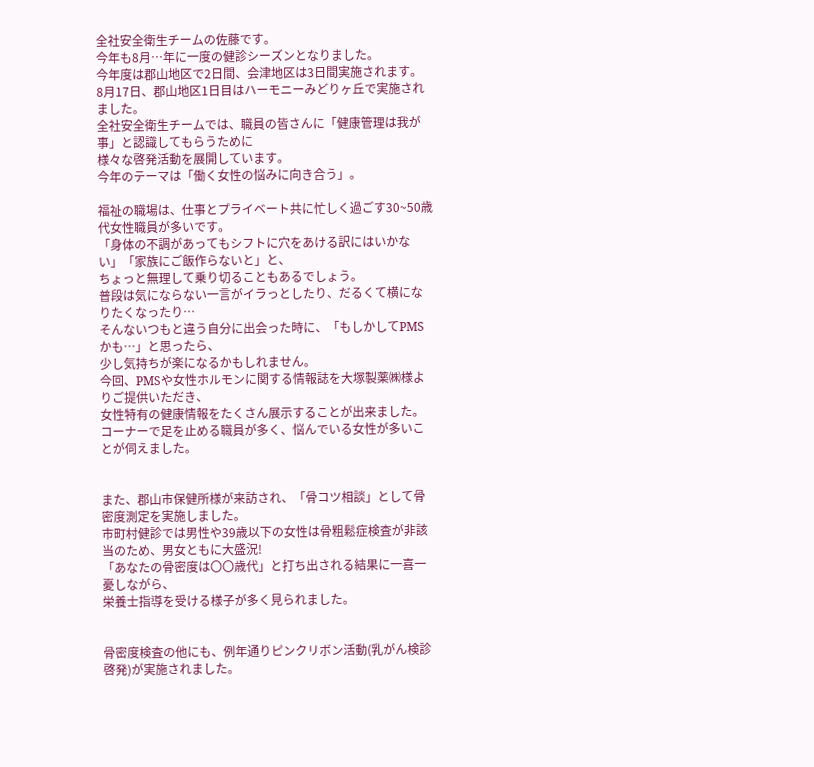全社安全衛生チームの佐藤です。
今年も8月…年に一度の健診シーズンとなりました。
今年度は郡山地区で2日間、会津地区は3日間実施されます。
8月17日、郡山地区1日目はハーモニーみどりヶ丘で実施されました。
全社安全衛生チームでは、職員の皆さんに「健康管理は我が事」と認識してもらうために
様々な啓発活動を展開しています。
今年のテーマは「働く女性の悩みに向き合う」。

福祉の職場は、仕事とプライベート共に忙しく過ごす30~50歳代女性職員が多いです。
「身体の不調があってもシフトに穴をあける訳にはいかない」「家族にご飯作らないと」と、
ちょっと無理して乗り切ることもあるでしょう。
普段は気にならない一言がイラっとしたり、だるくて横になりたくなったり…
そんないつもと違う自分に出会った時に、「もしかしてPMSかも…」と思ったら、
少し気持ちが楽になるかもしれません。
今回、PMSや女性ホルモンに関する情報誌を大塚製薬㈱様よりご提供いただき、
女性特有の健康情報をたくさん展示することが出来ました。
コーナーで足を止める職員が多く、悩んでいる女性が多いことが伺えました。


また、郡山市保健所様が来訪され、「骨コツ相談」として骨密度測定を実施しました。
市町村健診では男性や39歳以下の女性は骨粗鬆症検査が非該当のため、男女ともに大盛況!
「あなたの骨密度は〇〇歳代」と打ち出される結果に一喜一憂しながら、
栄養士指導を受ける様子が多く見られました。


骨密度検査の他にも、例年通りピンクリボン活動(乳がん検診啓発)が実施されました。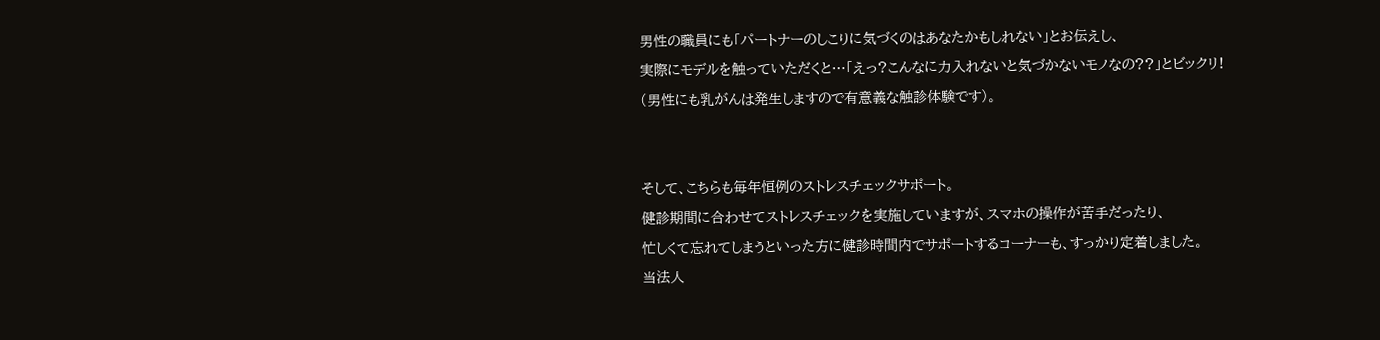男性の職員にも「パートナーのしこりに気づくのはあなたかもしれない」とお伝えし、
実際にモデルを触っていただくと…「えっ?こんなに力入れないと気づかないモノなの??」とビックリ!
(男性にも乳がんは発生しますので有意義な触診体験です)。


そして、こちらも毎年恒例のストレスチェックサポート。
健診期間に合わせてストレスチェックを実施していますが、スマホの操作が苦手だったり、
忙しくて忘れてしまうといった方に健診時間内でサポートするコーナーも、すっかり定着しました。
当法人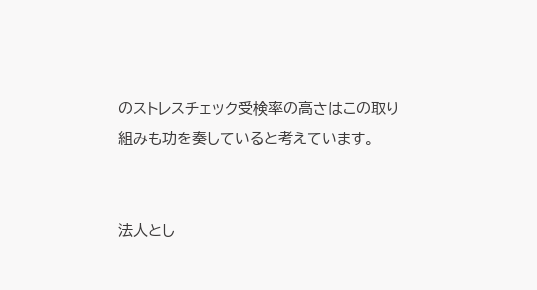のストレスチェック受検率の高さはこの取り組みも功を奏していると考えています。


法人とし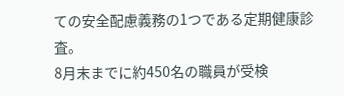ての安全配慮義務の1つである定期健康診査。
8月末までに約450名の職員が受検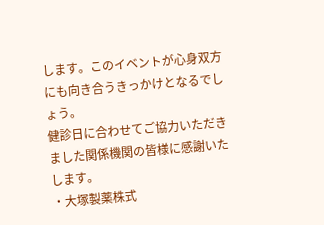します。このイベントが心身双方にも向き合うきっかけとなるでしょう。
健診日に合わせてご協力いただきました関係機関の皆様に感謝いたします。
・大塚製薬株式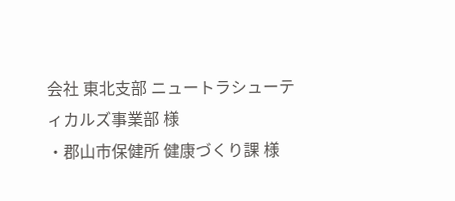会社 東北支部 ニュートラシューティカルズ事業部 様
・郡山市保健所 健康づくり課 様